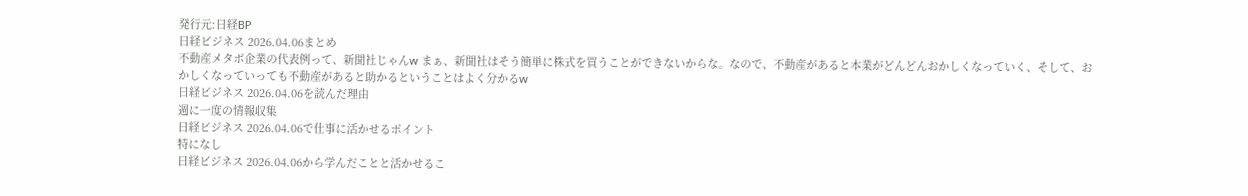発行元:日経BP
日経ビジネス 2026.04.06まとめ
不動産メタボ企業の代表例って、新聞社じゃんw まぁ、新聞社はそう簡単に株式を買うことができないからな。なので、不動産があると本業がどんどんおかしくなっていく、そして、おかしくなっていっても不動産があると助かるということはよく分かるw
日経ビジネス 2026.04.06を読んだ理由
週に一度の情報収集
日経ビジネス 2026.04.06で仕事に活かせるポイント
特になし
日経ビジネス 2026.04.06から学んだことと活かせるこ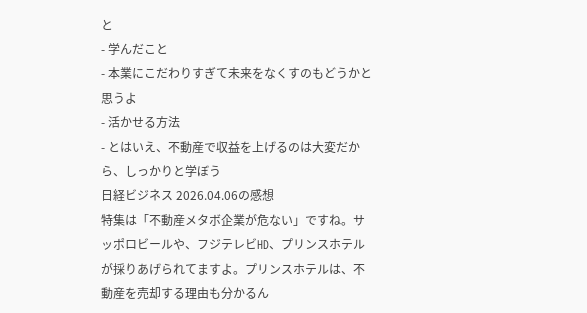と
- 学んだこと
- 本業にこだわりすぎて未来をなくすのもどうかと思うよ
- 活かせる方法
- とはいえ、不動産で収益を上げるのは大変だから、しっかりと学ぼう
日経ビジネス 2026.04.06の感想
特集は「不動産メタボ企業が危ない」ですね。サッポロビールや、フジテレビHD、プリンスホテルが採りあげられてますよ。プリンスホテルは、不動産を売却する理由も分かるん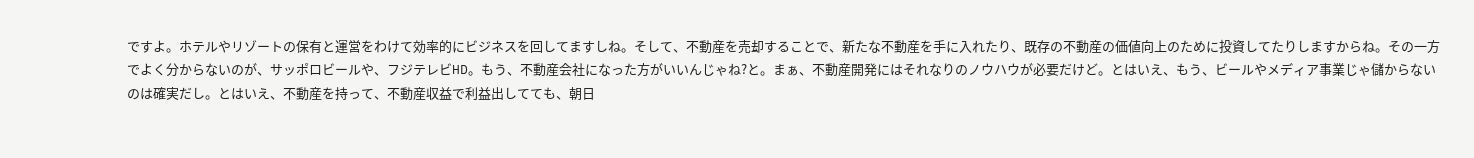ですよ。ホテルやリゾートの保有と運営をわけて効率的にビジネスを回してますしね。そして、不動産を売却することで、新たな不動産を手に入れたり、既存の不動産の価値向上のために投資してたりしますからね。その一方でよく分からないのが、サッポロビールや、フジテレビHD。もう、不動産会社になった方がいいんじゃね?と。まぁ、不動産開発にはそれなりのノウハウが必要だけど。とはいえ、もう、ビールやメディア事業じゃ儲からないのは確実だし。とはいえ、不動産を持って、不動産収益で利益出してても、朝日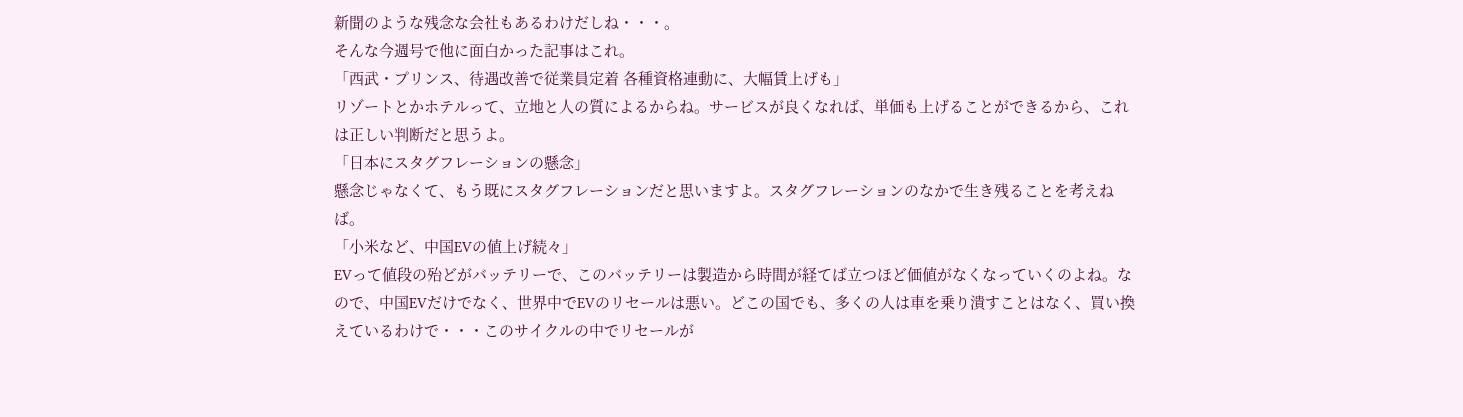新聞のような残念な会社もあるわけだしね・・・。
そんな今週号で他に面白かった記事はこれ。
「西武・プリンス、待遇改善で従業員定着 各種資格連動に、大幅賃上げも」
リゾートとかホテルって、立地と人の質によるからね。サービスが良くなれば、単価も上げることができるから、これは正しい判断だと思うよ。
「日本にスタグフレーションの懸念」
懸念じゃなくて、もう既にスタグフレーションだと思いますよ。スタグフレーションのなかで生き残ることを考えねば。
「小米など、中国EVの値上げ続々」
EVって値段の殆どがバッテリーで、このバッテリーは製造から時間が経てば立つほど価値がなくなっていくのよね。なので、中国EVだけでなく、世界中でEVのリセールは悪い。どこの国でも、多くの人は車を乗り潰すことはなく、買い換えているわけで・・・このサイクルの中でリセールが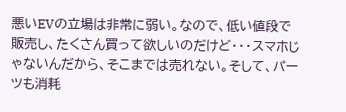悪いEVの立場は非常に弱い。なので、低い値段で販売し、たくさん買って欲しいのだけど・・・スマホじゃないんだから、そこまでは売れない。そして、パーツも消耗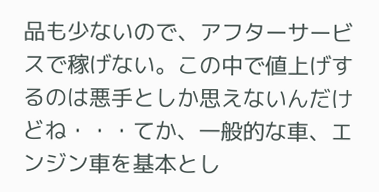品も少ないので、アフターサービスで稼げない。この中で値上げするのは悪手としか思えないんだけどね・・・てか、一般的な車、エンジン車を基本とし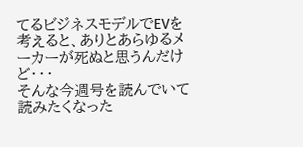てるビジネスモデルでEVを考えると、ありとあらゆるメーカーが死ぬと思うんだけど・・・
そんな今週号を読んでいて読みたくなった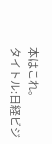本はこれ。
タイトル:日経ビジ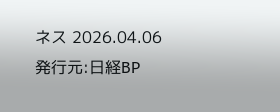ネス 2026.04.06
発行元:日経BP